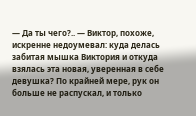— Да ты чего?.. — Виктор, похоже, искренне недоумевал: куда делась забитая мышка Виктория и откуда взялась эта новая, уверенная в себе девушка? По крайней мере, рук он больше не распускал, и только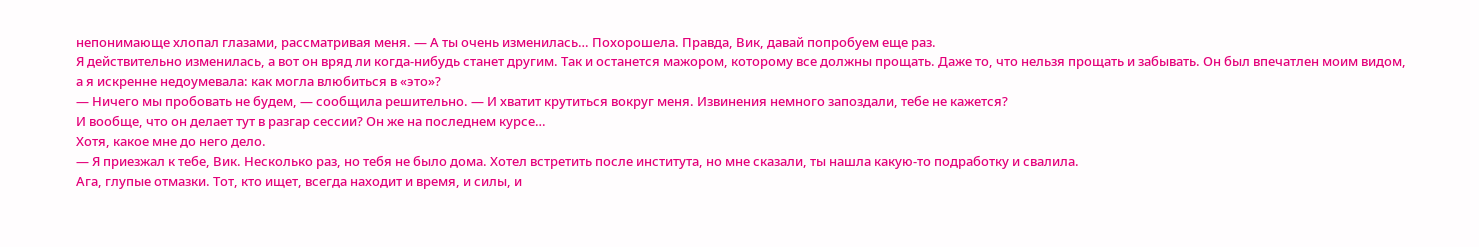непонимающе хлопал глазами, рассматривая меня. — А ты очень изменилась… Похорошела. Правда, Вик, давай попробуем еще раз.
Я действительно изменилась, а вот он вряд ли когда-нибудь станет другим. Так и останется мажором, которому все должны прощать. Даже то, что нельзя прощать и забывать. Он был впечатлен моим видом, а я искренне недоумевала: как могла влюбиться в «это»?
— Ничего мы пробовать не будем, — сообщила решительно. — И хватит крутиться вокруг меня. Извинения немного запоздали, тебе не кажется?
И вообще, что он делает тут в разгар сессии? Он же на последнем курсе…
Хотя, какое мне до него дело.
— Я приезжал к тебе, Вик. Несколько раз, но тебя не было дома. Хотел встретить после института, но мне сказали, ты нашла какую-то подработку и свалила.
Ага, глупые отмазки. Тот, кто ищет, всегда находит и время, и силы, и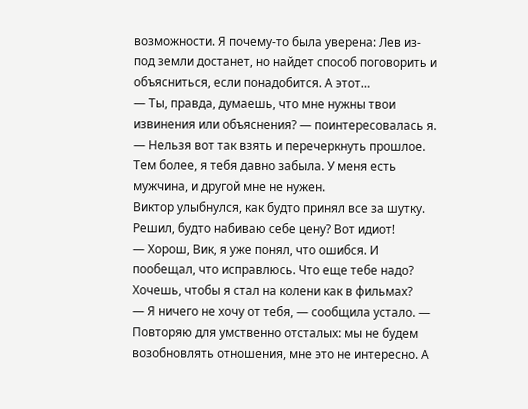возможности. Я почему-то была уверена: Лев из-под земли достанет, но найдет способ поговорить и объясниться, если понадобится. А этот…
— Ты, правда, думаешь, что мне нужны твои извинения или объяснения? — поинтересовалась я. — Нельзя вот так взять и перечеркнуть прошлое. Тем более, я тебя давно забыла. У меня есть мужчина, и другой мне не нужен.
Виктор улыбнулся, как будто принял все за шутку. Решил, будто набиваю себе цену? Вот идиот!
— Хорош, Вик, я уже понял, что ошибся. И пообещал, что исправлюсь. Что еще тебе надо? Хочешь, чтобы я стал на колени как в фильмах?
— Я ничего не хочу от тебя, — сообщила устало. — Повторяю для умственно отсталых: мы не будем возобновлять отношения, мне это не интересно. А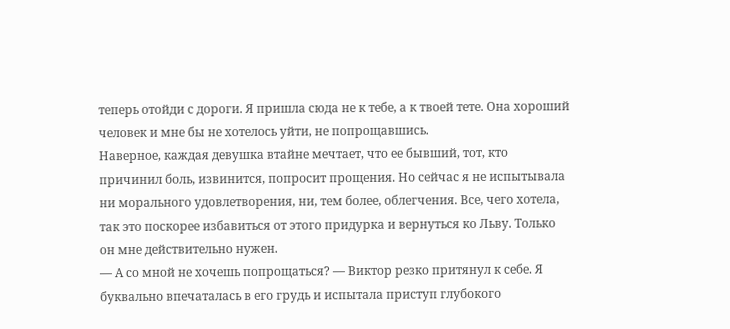теперь отойди с дороги. Я пришла сюда не к тебе, а к твоей тете. Она хороший человек и мне бы не хотелось уйти, не попрощавшись.
Наверное, каждая девушка втайне мечтает, что ее бывший, тот, кто причинил боль, извинится, попросит прощения. Но сейчас я не испытывала ни морального удовлетворения, ни, тем более, облегчения. Все, чего хотела, так это поскорее избавиться от этого придурка и вернуться ко Льву. Только он мне действительно нужен.
— А со мной не хочешь попрощаться? — Виктор резко притянул к себе. Я буквально впечаталась в его грудь и испытала приступ глубокого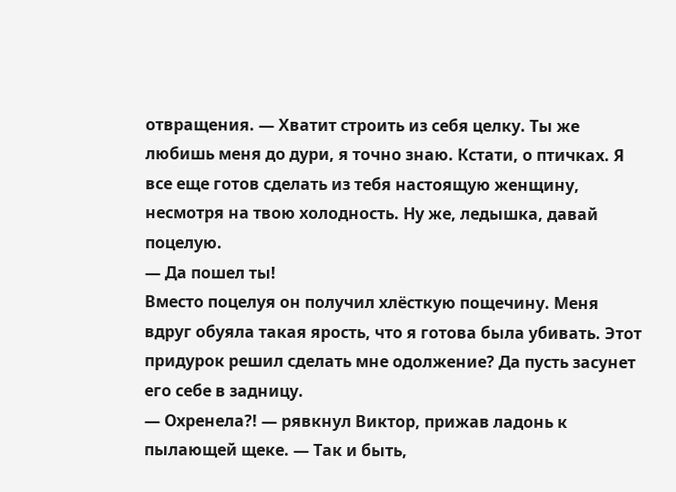отвращения. — Хватит строить из себя целку. Ты же любишь меня до дури, я точно знаю. Кстати, о птичках. Я все еще готов сделать из тебя настоящую женщину, несмотря на твою холодность. Ну же, ледышка, давай поцелую.
— Да пошел ты!
Вместо поцелуя он получил хлёсткую пощечину. Меня вдруг обуяла такая ярость, что я готова была убивать. Этот придурок решил сделать мне одолжение? Да пусть засунет его себе в задницу.
— Охренела?! — рявкнул Виктор, прижав ладонь к пылающей щеке. — Так и быть,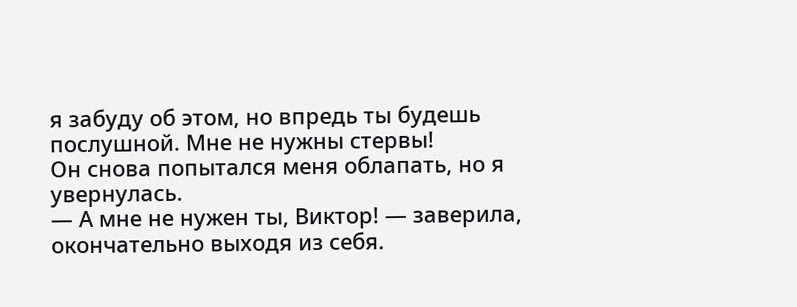я забуду об этом, но впредь ты будешь послушной. Мне не нужны стервы!
Он снова попытался меня облапать, но я увернулась.
— А мне не нужен ты, Виктор! — заверила, окончательно выходя из себя.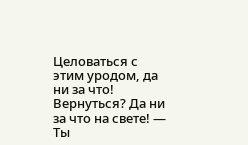Целоваться с этим уродом, да ни за что! Вернуться? Да ни за что на свете! — Ты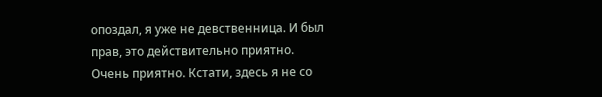опоздал, я уже не девственница. И был прав, это действительно приятно. Очень приятно. Кстати, здесь я не со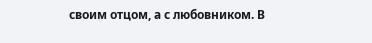своим отцом, а с любовником. В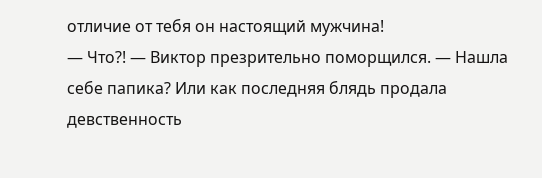отличие от тебя он настоящий мужчина!
— Что?! — Виктор презрительно поморщился. — Нашла себе папика? Или как последняя блядь продала девственность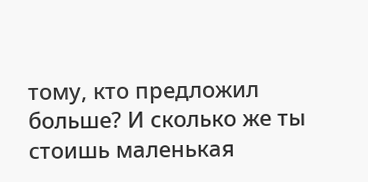тому, кто предложил больше? И сколько же ты стоишь маленькая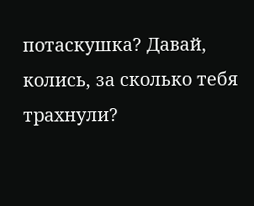потаскушка? Давай, колись, за сколько тебя трахнули?